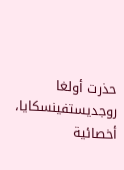حذرت أولغا روجديستفينسكايا، أخصائية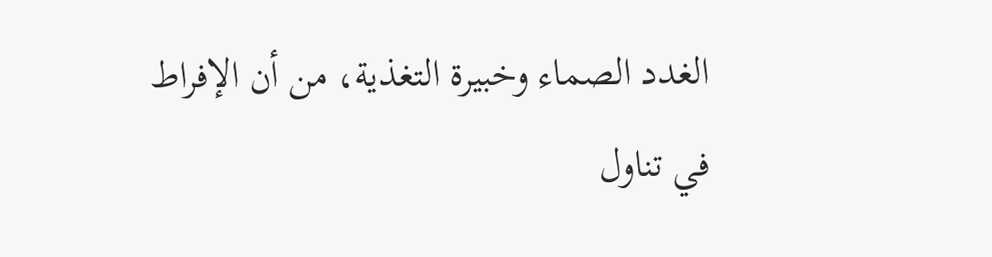الغدد الصماء وخبيرة التغذية، من أن الإفراط في تناول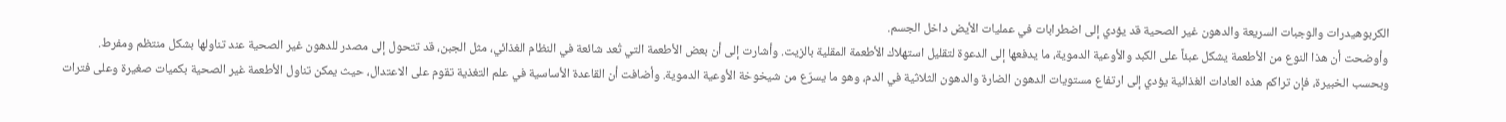الكربوهيدرات والوجبات السريعة والدهون غير الصحية قد يؤدي إلى اضطرابات في عمليات الأيض داخل الجسم.
وأوضحت أن هذا النوع من الأطعمة يشكل عبئاً على الكبد والأوعية الدموية، ما يدفعها إلى الدعوة لتقليل استهلاك الأطعمة المقلية بالزيت. وأشارت إلى أن بعض الأطعمة التي تُعد شائعة في النظام الغذائي، مثل الجبن، قد تتحول إلى مصدر للدهون غير الصحية عند تناولها بشكل منتظم ومفرط.
وبحسب الخبيرة، فإن تراكم هذه العادات الغذائية يؤدي إلى ارتفاع مستويات الدهون الضارة والدهون الثلاثية في الدم، وهو ما يسرّع من شيخوخة الأوعية الدموية. وأضافت أن القاعدة الأساسية في علم التغذية تقوم على الاعتدال، حيث يمكن تناول الأطعمة غير الصحية بكميات صغيرة وعلى فترات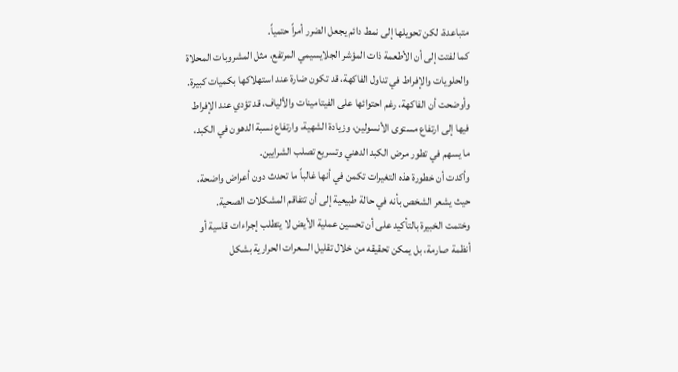متباعدة، لكن تحويلها إلى نمط دائم يجعل الضرر أمراً حتمياً.
كما لفتت إلى أن الأطعمة ذات المؤشر الجلايسيمي المرتفع، مثل المشروبات المحلاة والحلويات والإفراط في تناول الفاكهة، قد تكون ضارة عند استهلاكها بكميات كبيرة. وأوضحت أن الفاكهة، رغم احتوائها على الفيتامينات والألياف، قد تؤدي عند الإفراط فيها إلى ارتفاع مستوى الأنسولين، وزيادة الشهية، وارتفاع نسبة الدهون في الكبد، ما يسهم في تطور مرض الكبد الدهني وتسريع تصلب الشرايين.
وأكدت أن خطورة هذه التغيرات تكمن في أنها غالباً ما تحدث دون أعراض واضحة، حيث يشعر الشخص بأنه في حالة طبيعية إلى أن تتفاقم المشكلات الصحية.
وختمت الخبيرة بالتأكيد على أن تحسين عملية الأيض لا يتطلب إجراءات قاسية أو أنظمة صارمة، بل يمكن تحقيقه من خلال تقليل السعرات الحرارية بشكل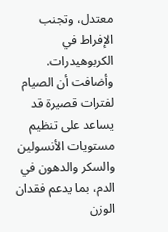معتدل، وتجنب الإفراط في الكربوهيدرات. وأضافت أن الصيام لفترات قصيرة قد يساعد على تنظيم مستويات الأنسولين والسكر والدهون في الدم، بما يدعم فقدان الوزن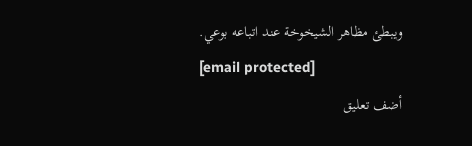ويبطئ مظاهر الشيخوخة عند اتباعه بوعي.
[email protected]
أضف تعليق